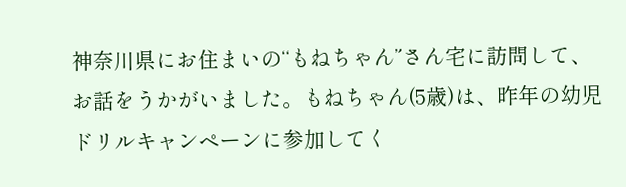神奈川県にお住まいの“もねちゃん”さん宅に訪問して、お話をうかがいました。もねちゃん(5歳)は、昨年の幼児ドリルキャンペーンに参加してく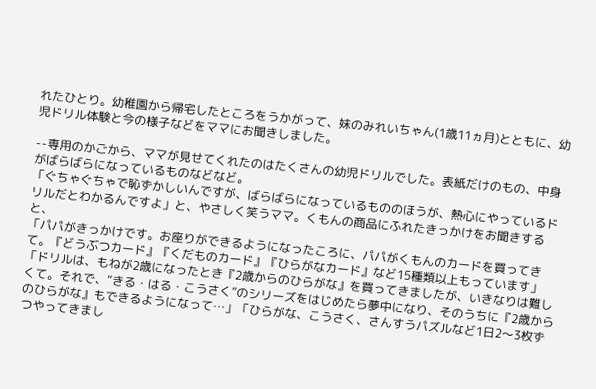れたひとり。幼稚園から帰宅したところをうかがって、妹のみれいちゃん(1歳11ヵ月)とともに、幼児ドリル体験と今の様子などをママにお聞きしました。

--専用のかごから、ママが見せてくれたのはたくさんの幼児ドリルでした。表紙だけのもの、中身がばらばらになっているものなどなど。
「ぐちゃぐちゃで恥ずかしいんですが、ばらばらになっているもののほうが、熱心にやっているドリルだとわかるんですよ」と、やさしく笑うママ。くもんの商品にふれたきっかけをお聞きすると、
「パパがきっかけです。お座りができるようになったころに、パパがくもんのカードを買ってきて。『どうぶつカード』『くだものカード』『ひらがなカード』など15種類以上もっています」
「ドリルは、もねが2歳になったとき『2歳からのひらがな』を買ってきましたが、いきなりは難しくて。それで、“きる・はる・こうさく”のシリーズをはじめたら夢中になり、そのうちに『2歳からのひらがな』もできるようになって…」「ひらがな、こうさく、さんすうパズルなど1日2〜3枚ずつやってきまし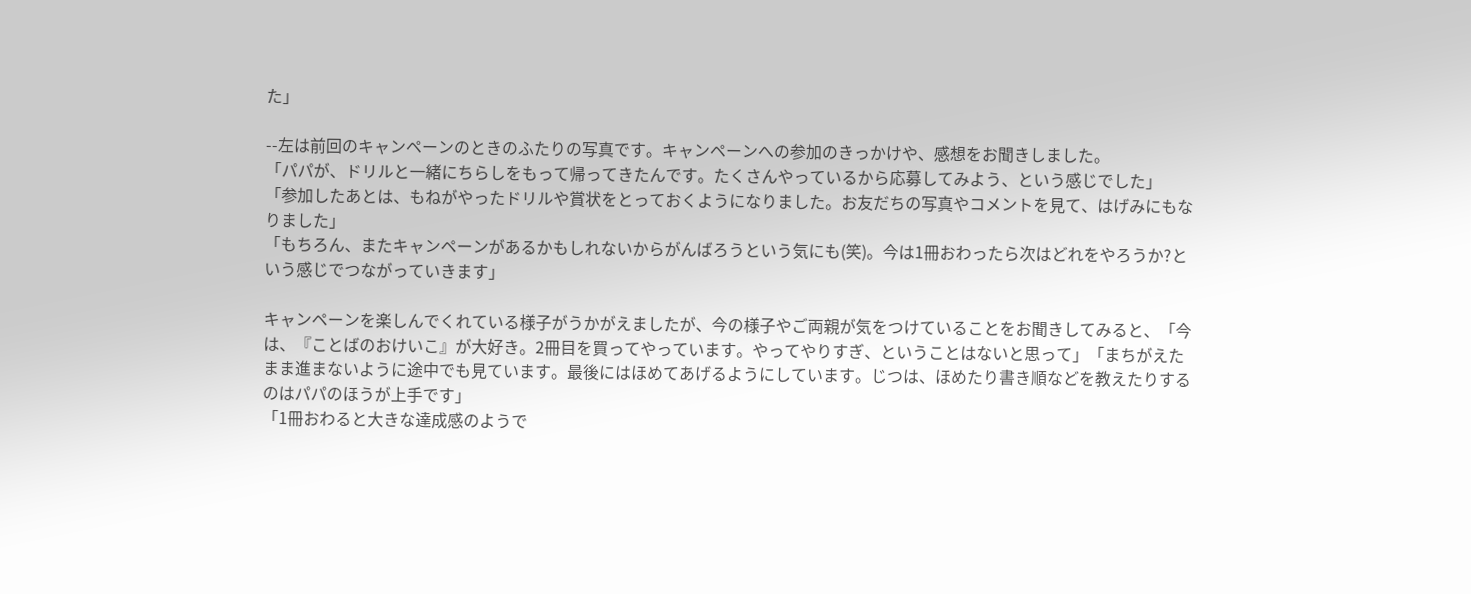た」

--左は前回のキャンペーンのときのふたりの写真です。キャンペーンへの参加のきっかけや、感想をお聞きしました。
「パパが、ドリルと一緒にちらしをもって帰ってきたんです。たくさんやっているから応募してみよう、という感じでした」
「参加したあとは、もねがやったドリルや賞状をとっておくようになりました。お友だちの写真やコメントを見て、はげみにもなりました」
「もちろん、またキャンペーンがあるかもしれないからがんばろうという気にも(笑)。今は1冊おわったら次はどれをやろうか?という感じでつながっていきます」

キャンペーンを楽しんでくれている様子がうかがえましたが、今の様子やご両親が気をつけていることをお聞きしてみると、「今は、『ことばのおけいこ』が大好き。2冊目を買ってやっています。やってやりすぎ、ということはないと思って」「まちがえたまま進まないように途中でも見ています。最後にはほめてあげるようにしています。じつは、ほめたり書き順などを教えたりするのはパパのほうが上手です」
「1冊おわると大きな達成感のようで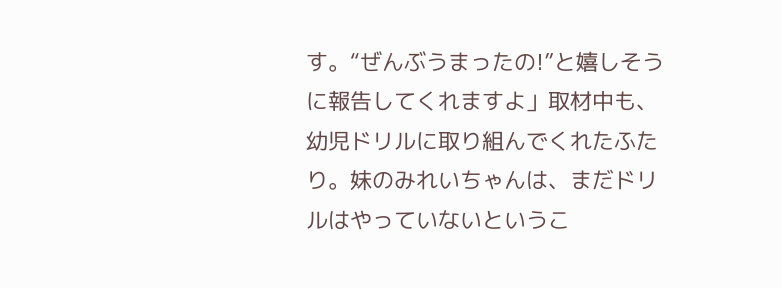す。“ぜんぶうまったの!”と嬉しそうに報告してくれますよ」取材中も、幼児ドリルに取り組んでくれたふたり。妹のみれいちゃんは、まだドリルはやっていないというこ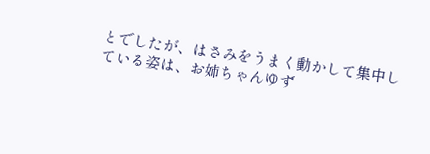とでしたが、はさみをうまく動かして集中している姿は、お姉ちゃんゆず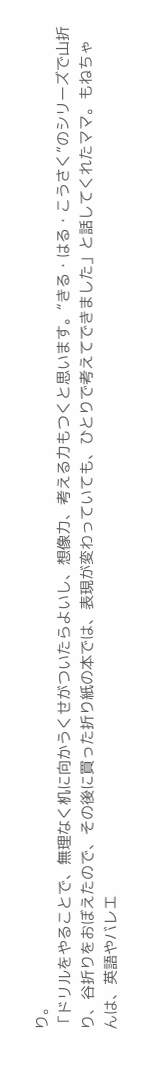り。
「ドリルをやることで、無理なく机に向かうくせがついたらよいし、想像力、考える力もつくと思います。“きる・はる・こうさく”のシリーズで山折り、谷折りをおぼえたので、その後に買った折り紙の本では、表現が変わっていても、ひとりで考えてできました」と話してくれたママ。もねちゃんは、英語やバレエ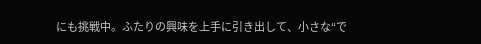にも挑戦中。ふたりの興味を上手に引き出して、小さな“で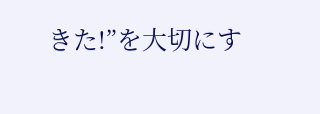きた!”を大切にす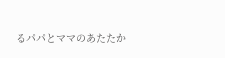るパパとママのあたたか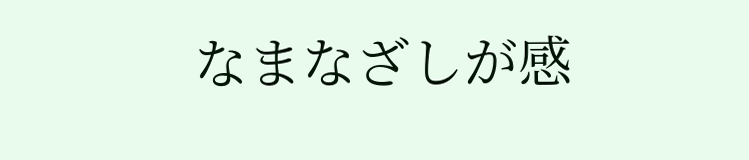なまなざしが感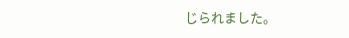じられました。